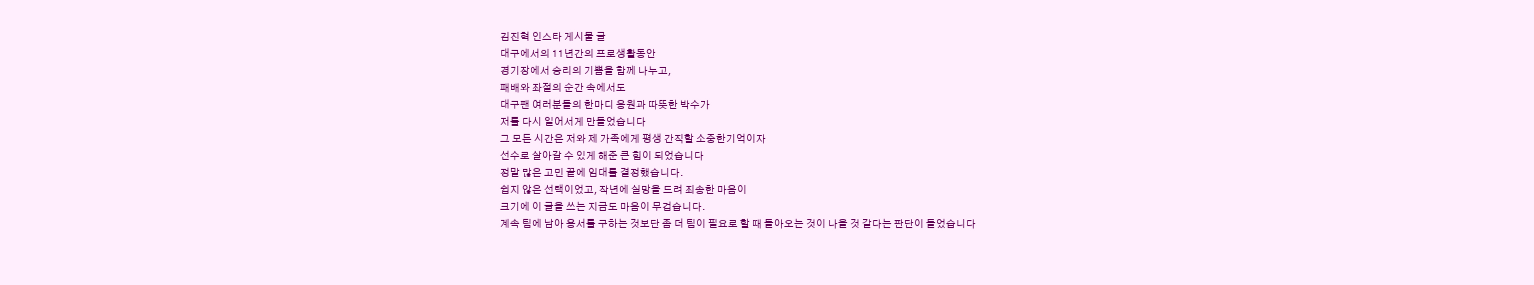김진혁 인스타 게시물 글
대구에서의 11년간의 프로생활동안
경기장에서 승리의 기쁨을 함께 나누고,
패배와 좌절의 순간 속에서도
대구팬 여러분들의 한마디 응원과 따뜻한 박수가
저를 다시 일어서게 만들었습니다
그 모든 시간은 저와 제 가족에게 평생 간직할 소중한기억이자
선수로 살아갈 수 있게 해준 큰 힘이 되었습니다
정말 많은 고민 끝에 임대를 결정했습니다.
쉽지 않은 선택이었고, 작년에 실망을 드려 죄송한 마음이
크기에 이 글을 쓰는 지금도 마음이 무겁습니다.
계속 팀에 남아 용서를 구하는 것보단 좀 더 팀이 필요로 할 때 돌아오는 것이 나을 것 같다는 판단이 들었습니다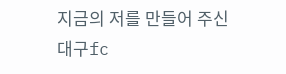지금의 저를 만들어 주신 대구fc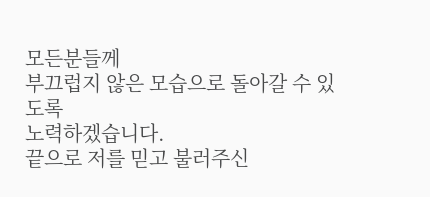모든분들께
부끄럽지 않은 모습으로 돌아갈 수 있도록
노력하겠습니다.
끝으로 저를 믿고 불러주신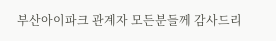부산아이파크 관계자 모든분들께 감사드리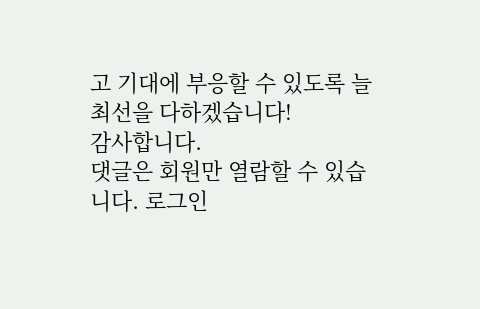고 기대에 부응할 수 있도록 늘 최선을 다하겠습니다!
감사합니다.
댓글은 회원만 열람할 수 있습니다. 로그인